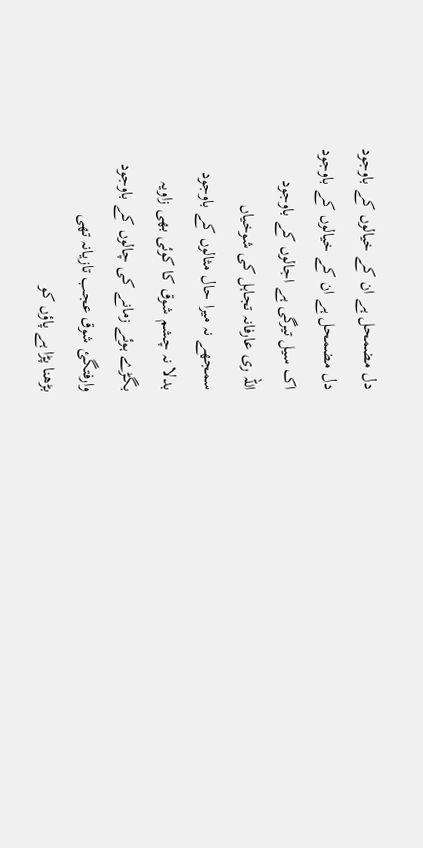دل مضمحل ہے ان کے خیالوں کے باوجود
دل مضمحل ہے ان کے خیالوں کے باوجود
اک سیل تیرگی ہے اجالوں کے باوجود
اللہ ری عارفانہ تجاہل کی شوخیاں
سمجھے نہ میرا حال مثالوں کے باوجود
بدلا نہ چشم شوق کا کوئی بھی زاویہ
بگڑے ہوئے زمانے کی چالوں کے باوجود
وارفتگئ شوق عجب تازیانہ تھی
بڑھنا پڑا ہے پاؤں کو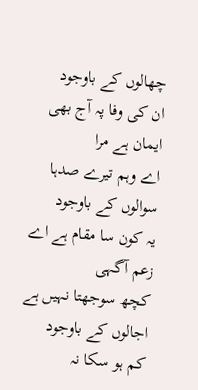چھالوں کے باوجود
ان کی وفا پہ آج بھی ایمان ہے مرا
اے وہم تیرے صدہا سوالوں کے باوجود
یہ کون سا مقام ہے اے زعم آگہی
کچھ سوجھتا نہیں ہے اجالوں کے باوجود
کم ہو سکا نہ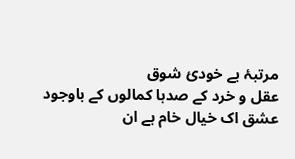مرتبۂ بے خودیٔ شوق
عقل و خرد کے صدہا کمالوں کے باوجود
عشق اک خیال خام ہے ان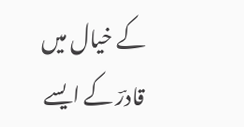کے خیال میں
قادرؔ کے ایسے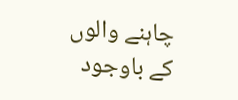چاہنے والوں کے باوجود